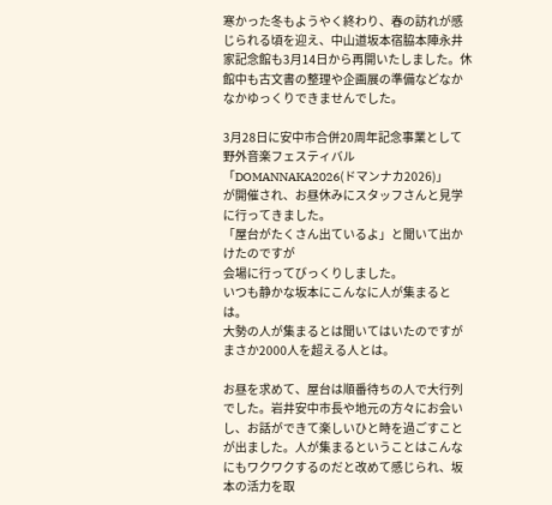寒かった冬もようやく終わり、春の訪れが感じられる頃を迎え、中山道坂本宿脇本陣永井家記念館も3月14日から再開いたしました。休館中も古文書の整理や企画展の準備などなかなかゆっくりできませんでした。

3月28日に安中市合併20周年記念事業として野外音楽フェスティバル「DOMANNAKA2026(ドマンナカ2026)」
が開催され、お昼休みにスタッフさんと見学に行ってきました。
「屋台がたくさん出ているよ」と聞いて出かけたのですが
会場に行ってびっくりしました。
いつも静かな坂本にこんなに人が集まるとは。
大勢の人が集まるとは聞いてはいたのですが
まさか2000人を超える人とは。

お昼を求めて、屋台は順番待ちの人で大行列でした。岩井安中市長や地元の方々にお会いし、お話ができて楽しいひと時を過ごすことが出ました。人が集まるということはこんなにもワクワクするのだと改めて感じられ、坂本の活力を取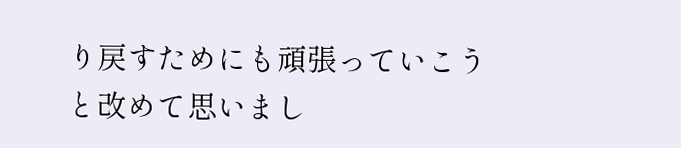り戻すためにも頑張っていこうと改めて思いまし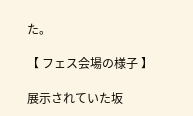た。

【 フェス会場の様子 】

展示されていた坂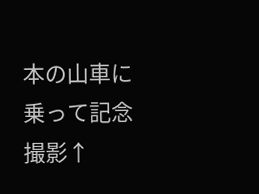本の山車に乗って記念撮影↑